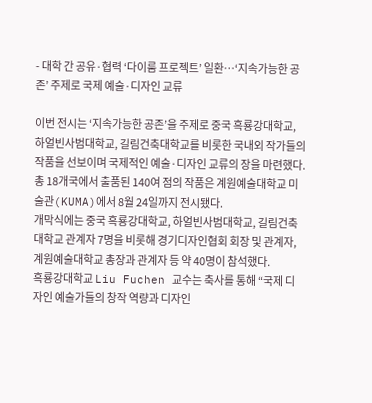- 대학 간 공유·협력 ‘다이룸 프로젝트’ 일환…‘지속가능한 공존’ 주제로 국제 예술·디자인 교류

이번 전시는 ‘지속가능한 공존’을 주제로 중국 흑룡강대학교, 하얼빈사범대학교, 길림건축대학교를 비롯한 국내외 작가들의 작품을 선보이며 국제적인 예술·디자인 교류의 장을 마련했다. 총 18개국에서 출품된 140여 점의 작품은 계원예술대학교 미술관(KUMA)에서 8월 24일까지 전시됐다.
개막식에는 중국 흑룡강대학교, 하얼빈사범대학교, 길림건축대학교 관계자 7명을 비롯해 경기디자인협회 회장 및 관계자, 계원예술대학교 총장과 관계자 등 약 40명이 참석했다.
흑룡강대학교 Liu Fuchen 교수는 축사를 통해 “국제 디자인 예술가들의 창작 역량과 디자인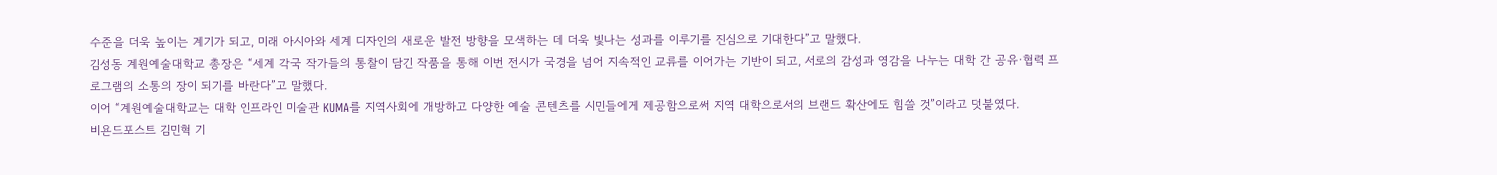수준을 더욱 높이는 계기가 되고, 미래 아시아와 세계 디자인의 새로운 발전 방향을 모색하는 데 더욱 빛나는 성과를 이루기를 진심으로 기대한다”고 말했다.
김성동 계원예술대학교 총장은 “세계 각국 작가들의 통찰이 담긴 작품을 통해 이번 전시가 국경을 넘어 지속적인 교류를 이어가는 기반이 되고, 서로의 감성과 영감을 나누는 대학 간 공유·협력 프로그램의 소통의 장이 되기를 바란다”고 말했다.
이어 “계원예술대학교는 대학 인프라인 미술관 KUMA를 지역사회에 개방하고 다양한 예술 콘텐츠를 시민들에게 제공함으로써 지역 대학으로서의 브랜드 확산에도 힘쓸 것”이라고 덧붙였다.
비욘드포스트 김민혁 기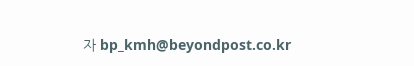자 bp_kmh@beyondpost.co.kr